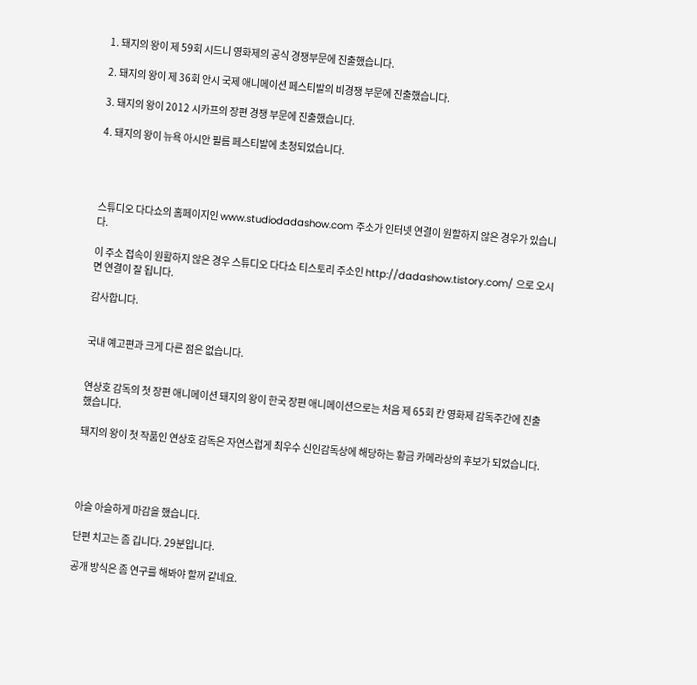1. 돼지의 왕이 제 59회 시드니 영화제의 공식 경쟁부문에 진출했습니다.

2. 돼지의 왕이 제 36회 안시 국제 애니메이션 페스티발의 비경쟁 부문에 진출했습니다.

3. 돼지의 왕이 2012 시카프의 장편 경쟁 부문에 진출했습니다.

4. 돼지의 왕이 뉴욕 아시안 필름 페스티발에 초청되었습니다.




스튜디오 다다쇼의 홈페이지인 www.studiodadashow.com 주소가 인터넷 연결이 원할하지 않은 경우가 있습니다.

이 주소 접속이 원활하지 않은 경우 스튜디오 다다쇼 티스토리 주소인 http://dadashow.tistory.com/ 으로 오시면 연결이 잘 됩니다.

감사합니다.


국내 예고편과 크게 다른 점은 없습니다.


연상호 감독의 첫 장편 애니메이션 돼지의 왕이 한국 장편 애니메이션으로는 처음 제 65회 칸 영화제 감독주간에 진출했습니다.

돼지의 왕이 첫 작품인 연상호 감독은 자연스럽게 최우수 신인감독상에 해당하는 황금 카메라상의 후보가 되었습니다.




아슬 아슬하게 마감을 했습니다.

단편 치고는 좀 깁니다. 29분입니다.

공개 방식은 좀 연구를 해봐야 할꺼 같네요.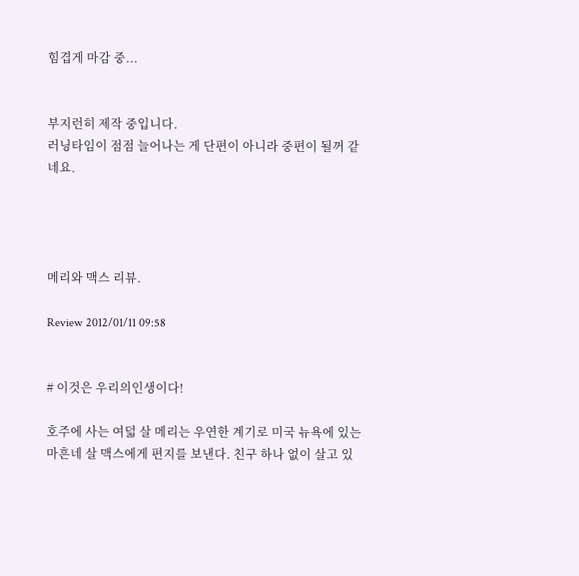힘겹게 마감 중...


부지런히 제작 중입니다.
러닝타임이 점점 늘어나는 게 단편이 아니라 중편이 될꺼 같네요.




메리와 맥스 리뷰.

Review 2012/01/11 09:58


# 이것은 우리의인생이다!

호주에 사는 여덟 살 메리는 우연한 계기로 미국 뉴욕에 있는 마흔네 살 맥스에게 편지를 보낸다. 친구 하나 없이 살고 있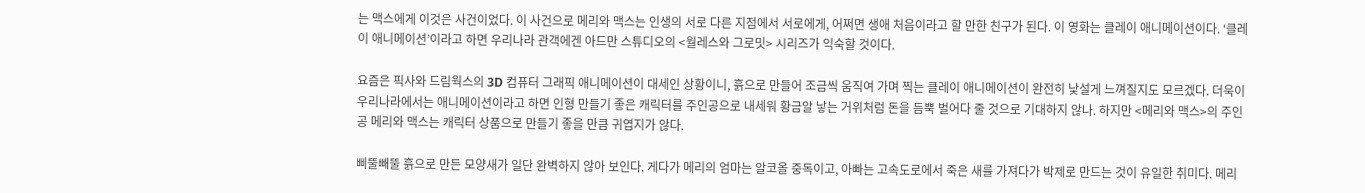는 맥스에게 이것은 사건이었다. 이 사건으로 메리와 맥스는 인생의 서로 다른 지점에서 서로에게, 어쩌면 생애 처음이라고 할 만한 친구가 된다. 이 영화는 클레이 애니메이션이다. ‘클레이 애니메이션’이라고 하면 우리나라 관객에겐 아드만 스튜디오의 <월레스와 그로밋> 시리즈가 익숙할 것이다.

요즘은 픽사와 드림웍스의 3D 컴퓨터 그래픽 애니메이션이 대세인 상황이니, 흙으로 만들어 조금씩 움직여 가며 찍는 클레이 애니메이션이 완전히 낯설게 느껴질지도 모르겠다. 더욱이 우리나라에서는 애니메이션이라고 하면 인형 만들기 좋은 캐릭터를 주인공으로 내세워 황금알 낳는 거위처럼 돈을 듬뿍 벌어다 줄 것으로 기대하지 않나. 하지만 <메리와 맥스>의 주인공 메리와 맥스는 캐릭터 상품으로 만들기 좋을 만큼 귀엽지가 않다.

삐뚤빼뚤 흙으로 만든 모양새가 일단 완벽하지 않아 보인다. 게다가 메리의 엄마는 알코올 중독이고, 아빠는 고속도로에서 죽은 새를 가져다가 박제로 만드는 것이 유일한 취미다. 메리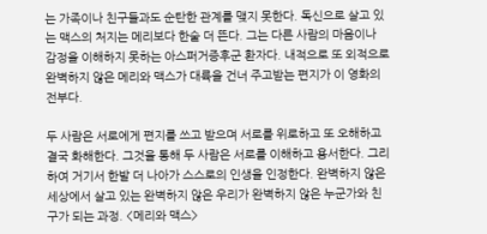는 가족이나 친구들과도 순탄한 관계를 맺지 못한다. 독신으로 살고 있는 맥스의 처지는 메리보다 한술 더 뜬다. 그는 다른 사람의 마음이나 감정을 이해하지 못하는 아스퍼거증후군 환자다. 내적으로 또 외적으로 완벽하지 않은 메리와 맥스가 대륙을 건너 주고받는 편지가 이 영화의 전부다.

두 사람은 서로에게 편지를 쓰고 받으며 서로를 위로하고 또 오해하고 결국 화해한다. 그것을 통해 두 사람은 서로를 이해하고 용서한다. 그리하여 거기서 한발 더 나아가 스스로의 인생을 인정한다. 완벽하지 않은 세상에서 살고 있는 완벽하지 않은 우리가 완벽하지 않은 누군가와 친구가 되는 과정. <메리와 맥스>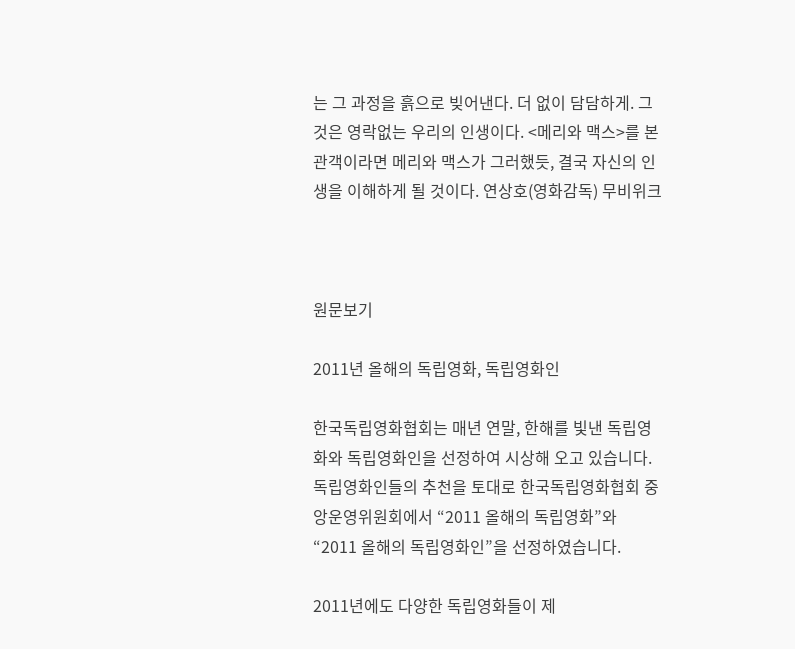는 그 과정을 흙으로 빚어낸다. 더 없이 담담하게. 그것은 영락없는 우리의 인생이다. <메리와 맥스>를 본 관객이라면 메리와 맥스가 그러했듯, 결국 자신의 인생을 이해하게 될 것이다. 연상호(영화감독) 무비위크



원문보기

2011년 올해의 독립영화, 독립영화인

한국독립영화협회는 매년 연말, 한해를 빛낸 독립영화와 독립영화인을 선정하여 시상해 오고 있습니다. 독립영화인들의 추천을 토대로 한국독립영화협회 중앙운영위원회에서 “2011 올해의 독립영화”와 “2011 올해의 독립영화인”을 선정하였습니다.

2011년에도 다양한 독립영화들이 제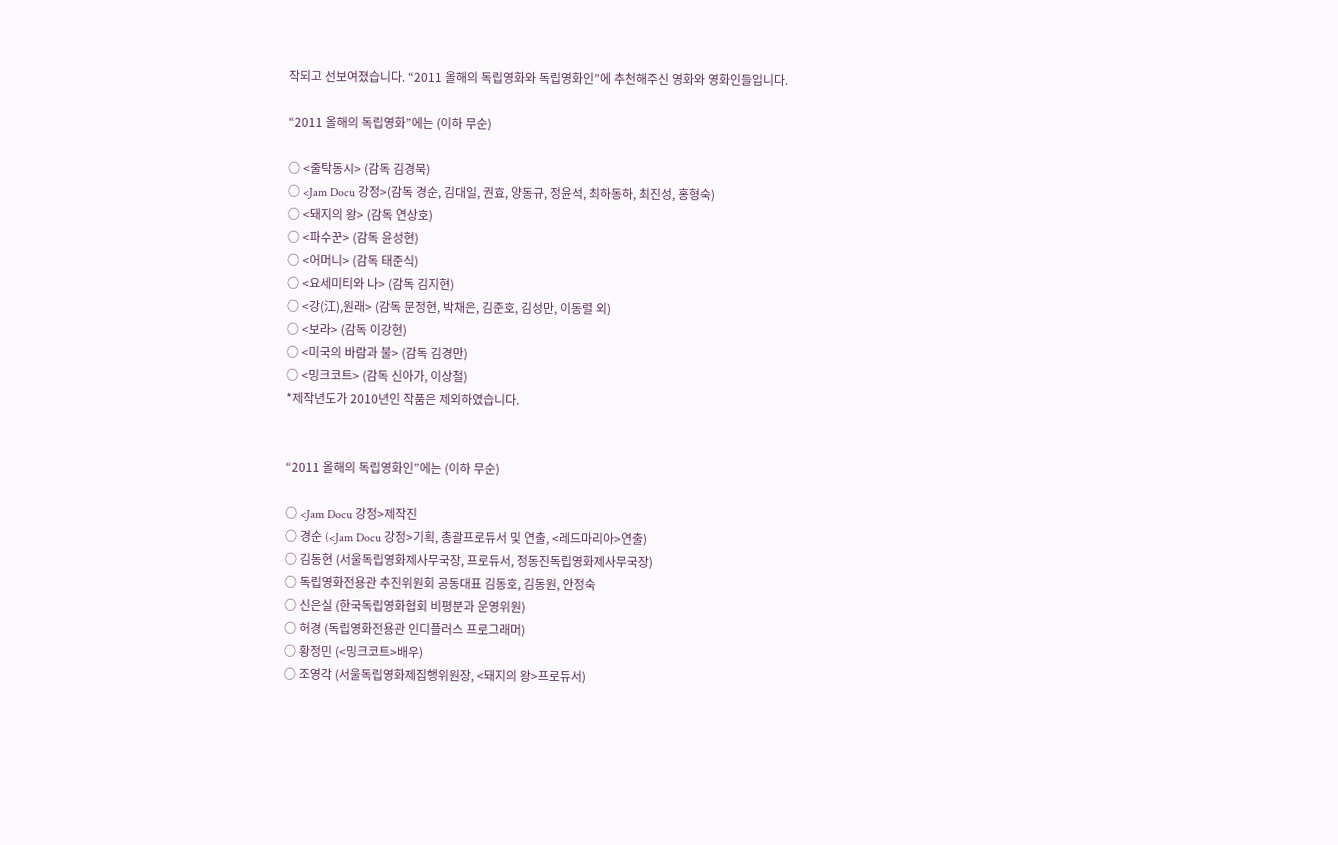작되고 선보여졌습니다. “2011 올해의 독립영화와 독립영화인”에 추천해주신 영화와 영화인들입니다.

“2011 올해의 독립영화”에는 (이하 무순)

○ <줄탁동시> (감독 김경묵)
○ <Jam Docu 강정>(감독 경순, 김대일, 권효, 양동규, 정윤석, 최하동하, 최진성, 홍형숙)
○ <돼지의 왕> (감독 연상호)
○ <파수꾼> (감독 윤성현)
○ <어머니> (감독 태준식)
○ <요세미티와 나> (감독 김지현)
○ <강(江),원래> (감독 문정현, 박채은, 김준호, 김성만, 이동렬 외)
○ <보라> (감독 이강현)
○ <미국의 바람과 불> (감독 김경만)
○ <밍크코트> (감독 신아가, 이상철)
*제작년도가 2010년인 작품은 제외하였습니다.


“2011 올해의 독립영화인”에는 (이하 무순)

○ <Jam Docu 강정>제작진
○ 경순 (<Jam Docu 강정>기획, 총괄프로듀서 및 연출, <레드마리아>연출)
○ 김동현 (서울독립영화제사무국장, 프로듀서, 정동진독립영화제사무국장)
○ 독립영화전용관 추진위원회 공동대표 김동호, 김동원, 안정숙
○ 신은실 (한국독립영화협회 비평분과 운영위원)
○ 허경 (독립영화전용관 인디플러스 프로그래머)
○ 황정민 (<밍크코트>배우)
○ 조영각 (서울독립영화제집행위원장, <돼지의 왕>프로듀서)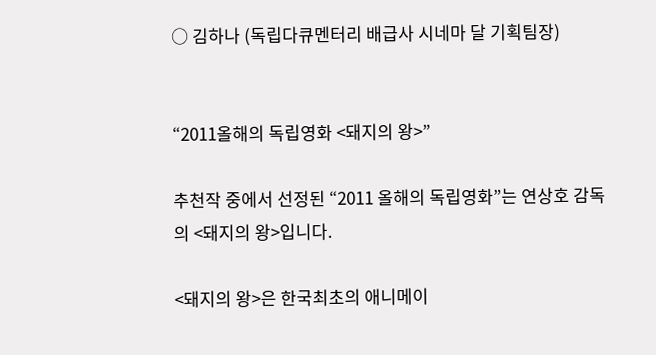○ 김하나 (독립다큐멘터리 배급사 시네마 달 기획팀장)


“2011올해의 독립영화 <돼지의 왕>”

추천작 중에서 선정된 “2011 올해의 독립영화”는 연상호 감독의 <돼지의 왕>입니다.

<돼지의 왕>은 한국최초의 애니메이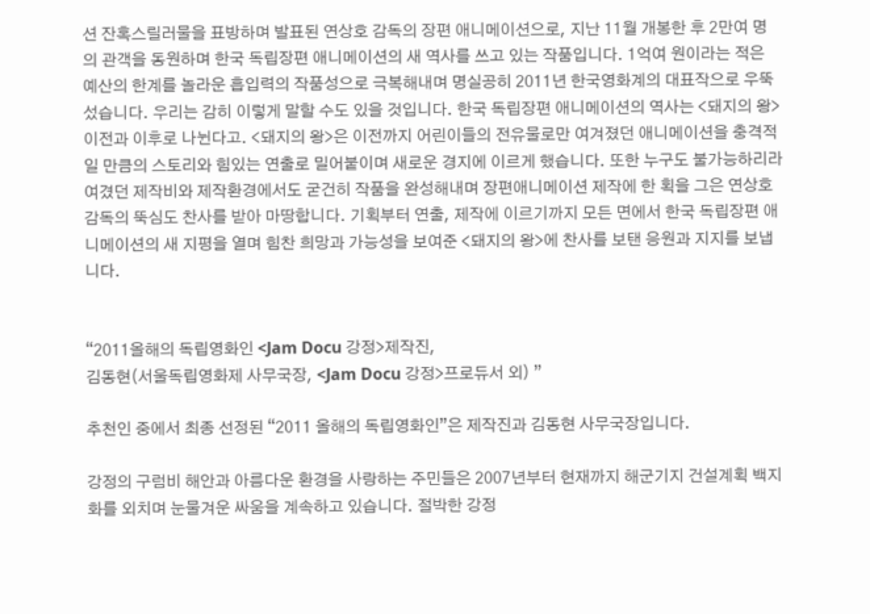션 잔혹스릴러물을 표방하며 발표된 연상호 감독의 장편 애니메이션으로, 지난 11월 개봉한 후 2만여 명의 관객을 동원하며 한국 독립장편 애니메이션의 새 역사를 쓰고 있는 작품입니다. 1억여 원이라는 적은 예산의 한계를 놀라운 흡입력의 작품성으로 극복해내며 명실공히 2011년 한국영화계의 대표작으로 우뚝 섰습니다. 우리는 감히 이렇게 말할 수도 있을 것입니다. 한국 독립장편 애니메이션의 역사는 <돼지의 왕> 이전과 이후로 나뉜다고. <돼지의 왕>은 이전까지 어린이들의 전유물로만 여겨졌던 애니메이션을 충격적일 만큼의 스토리와 힘있는 연출로 밀어붙이며 새로운 경지에 이르게 했습니다. 또한 누구도 불가능하리라 여겼던 제작비와 제작환경에서도 굳건히 작품을 완성해내며 장편애니메이션 제작에 한 획을 그은 연상호 감독의 뚝심도 찬사를 받아 마땅합니다. 기획부터 연출, 제작에 이르기까지 모든 면에서 한국 독립장편 애니메이션의 새 지평을 열며 힘찬 희망과 가능성을 보여준 <돼지의 왕>에 찬사를 보탠 응원과 지지를 보냅니다.


“2011올해의 독립영화인 <Jam Docu 강정>제작진,
김동현(서울독립영화제 사무국장, <Jam Docu 강정>프로듀서 외) ”

추천인 중에서 최종 선정된 “2011 올해의 독립영화인”은 제작진과 김동현 사무국장입니다.

강정의 구럼비 해안과 아름다운 환경을 사랑하는 주민들은 2007년부터 현재까지 해군기지 건설계획 백지화를 외치며 눈물겨운 싸움을 계속하고 있습니다. 절박한 강정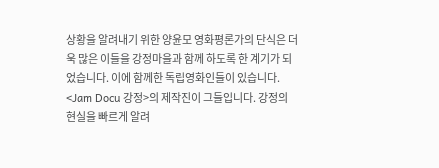상황을 알려내기 위한 양윤모 영화평론가의 단식은 더욱 많은 이들을 강정마을과 함께 하도록 한 계기가 되었습니다. 이에 함께한 독립영화인들이 있습니다. <Jam Docu 강정>의 제작진이 그들입니다. 강정의 현실을 빠르게 알려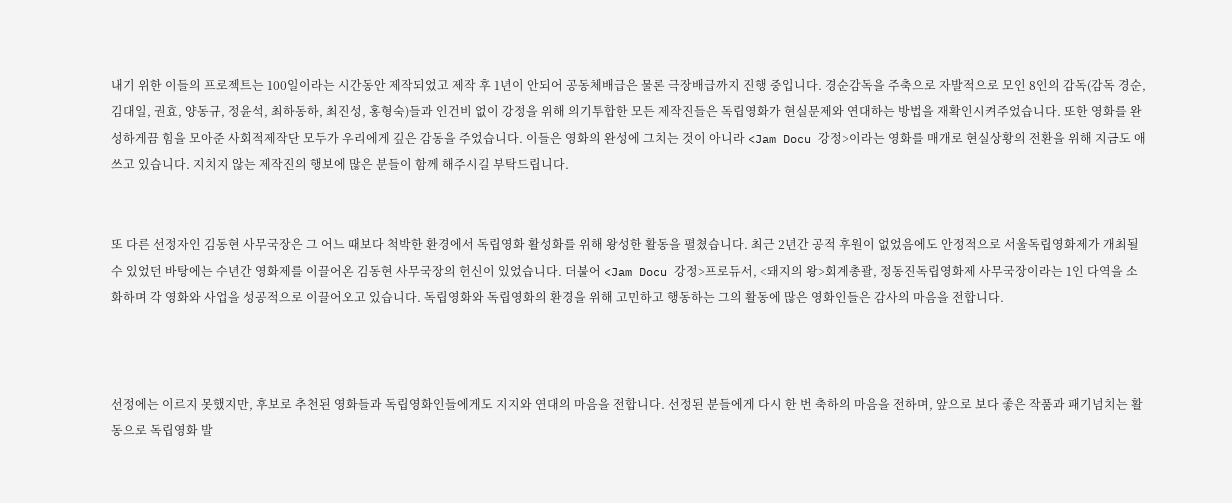내기 위한 이들의 프로젝트는 100일이라는 시간동안 제작되었고 제작 후 1년이 안되어 공동체배급은 물론 극장배급까지 진행 중입니다. 경순감독을 주축으로 자발적으로 모인 8인의 감독(감독 경순, 김대일, 권효, 양동규, 정윤석, 최하동하, 최진성, 홍형숙)들과 인건비 없이 강정을 위해 의기투합한 모든 제작진들은 독립영화가 현실문제와 연대하는 방법을 재확인시켜주었습니다. 또한 영화를 완성하게끔 힘을 모아준 사회적제작단 모두가 우리에게 깊은 감동을 주었습니다. 이들은 영화의 완성에 그치는 것이 아니라 <Jam Docu 강정>이라는 영화를 매개로 현실상황의 전환을 위해 지금도 애쓰고 있습니다. 지치지 않는 제작진의 행보에 많은 분들이 함께 해주시길 부탁드립니다.


또 다른 선정자인 김동현 사무국장은 그 어느 때보다 척박한 환경에서 독립영화 활성화를 위해 왕성한 활동을 펼쳤습니다. 최근 2년간 공적 후원이 없었음에도 안정적으로 서울독립영화제가 개최될 수 있었던 바탕에는 수년간 영화제를 이끌어온 김동현 사무국장의 헌신이 있었습니다. 더불어 <Jam Docu 강정>프로듀서, <돼지의 왕>회계총괄, 정동진독립영화제 사무국장이라는 1인 다역을 소화하며 각 영화와 사업을 성공적으로 이끌어오고 있습니다. 독립영화와 독립영화의 환경을 위해 고민하고 행동하는 그의 활동에 많은 영화인들은 감사의 마음을 전합니다.



선정에는 이르지 못했지만, 후보로 추천된 영화들과 독립영화인들에게도 지지와 연대의 마음을 전합니다. 선정된 분들에게 다시 한 번 축하의 마음을 전하며, 앞으로 보다 좋은 작품과 패기넘치는 활동으로 독립영화 발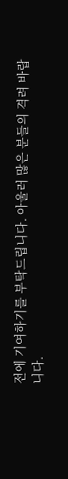전에 기여하기를 부탁드립니다. 아울러 많은 분들의 격려 바랍니다.